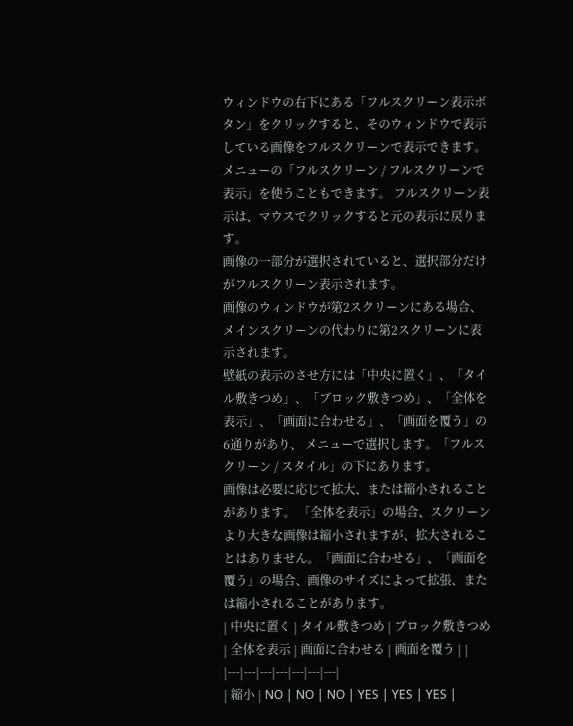ウィンドウの右下にある「フルスクリーン表示ボタン」をクリックすると、そのウィンドウで表示している画像をフルスクリーンで表示できます。メニューの「フルスクリーン / フルスクリーンで表示」を使うこともできます。 フルスクリーン表示は、マウスでクリックすると元の表示に戻ります。
画像の一部分が選択されていると、選択部分だけがフルスクリーン表示されます。
画像のウィンドウが第2スクリーンにある場合、 メインスクリーンの代わりに第2スクリーンに表示されます。
壁紙の表示のさせ方には「中央に置く」、「タイル敷きつめ」、「ブロック敷きつめ」、「全体を表示」、「画面に合わせる」、「画面を覆う」の6通りがあり、 メニューで選択します。「フルスクリーン / スタイル」の下にあります。
画像は必要に応じて拡大、または縮小されることがあります。 「全体を表示」の場合、スクリーンより大きな画像は縮小されますが、拡大されることはありません。「画面に合わせる」、「画面を覆う」の場合、画像のサイズによって拡張、または縮小されることがあります。
| 中央に置く | タイル敷きつめ | ブロック敷きつめ | 全体を表示 | 画面に合わせる | 画面を覆う | |
|---|---|---|---|---|---|---|
| 縮小 | NO | NO | NO | YES | YES | YES |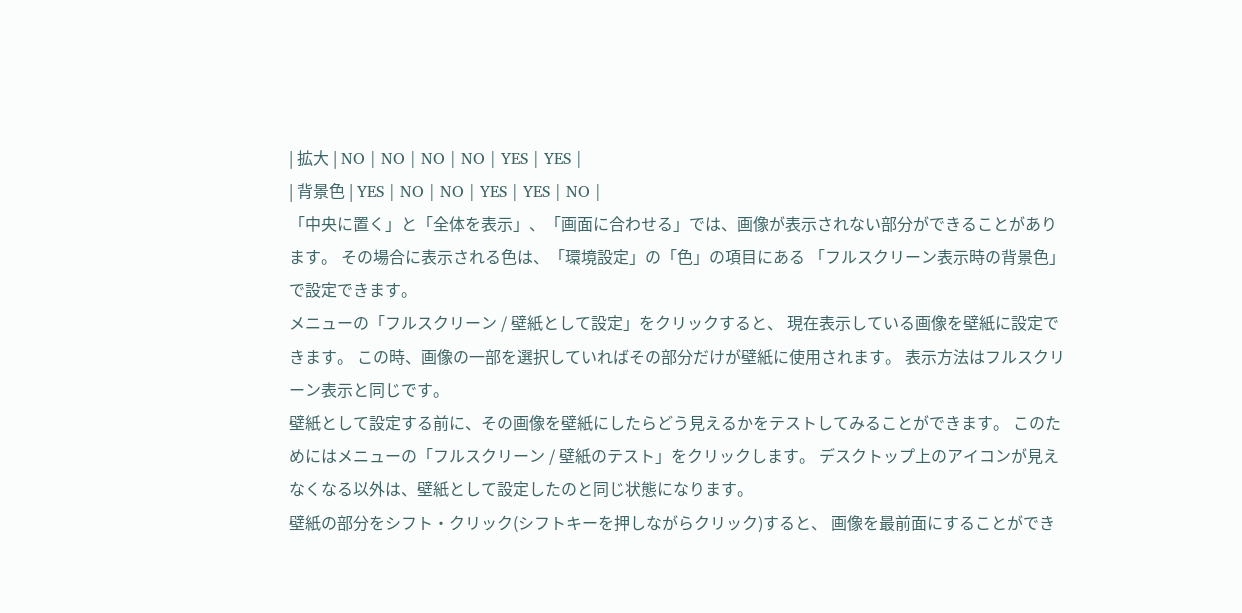| 拡大 | NO | NO | NO | NO | YES | YES |
| 背景色 | YES | NO | NO | YES | YES | NO |
「中央に置く」と「全体を表示」、「画面に合わせる」では、画像が表示されない部分ができることがあります。 その場合に表示される色は、「環境設定」の「色」の項目にある 「フルスクリーン表示時の背景色」で設定できます。
メニューの「フルスクリーン / 壁紙として設定」をクリックすると、 現在表示している画像を壁紙に設定できます。 この時、画像の一部を選択していればその部分だけが壁紙に使用されます。 表示方法はフルスクリーン表示と同じです。
壁紙として設定する前に、その画像を壁紙にしたらどう見えるかをテストしてみることができます。 このためにはメニューの「フルスクリーン / 壁紙のテスト」をクリックします。 デスクトップ上のアイコンが見えなくなる以外は、壁紙として設定したのと同じ状態になります。
壁紙の部分をシフト・クリック(シフトキーを押しながらクリック)すると、 画像を最前面にすることができ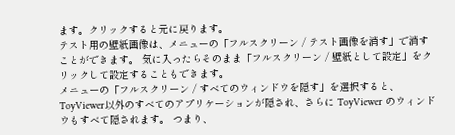ます。クリックすると元に戻ります。
テスト用の壁紙画像は、メニューの「フルスクリーン / テスト画像を消す」で消すことができます。 気に入ったらそのまま「フルスクリーン / 壁紙として設定」をクリックして設定することもできます。
メニューの「フルスクリーン / すべてのウィンドウを隠す」を選択すると、 ToyViewer以外のすべてのアプリケーションが隠され、さらに ToyViewer のウィンドウもすべて隠されます。 つまり、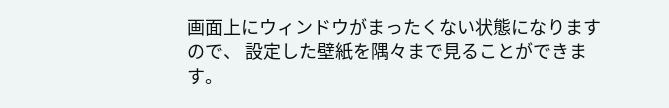画面上にウィンドウがまったくない状態になりますので、 設定した壁紙を隅々まで見ることができます。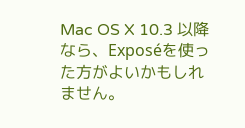Mac OS X 10.3 以降なら、Exposéを使った方がよいかもしれません。